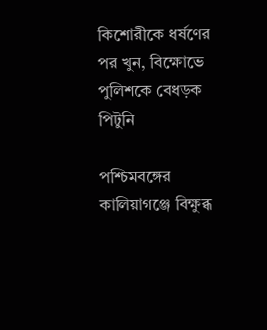কিশোরীকে ধর্ষণের পর খুন, বিক্ষোভে পুলিশকে বেধড়ক পিটুনি

পশ্চিমবঙ্গের কালিয়াগঞ্জে বিক্ষুব্ধ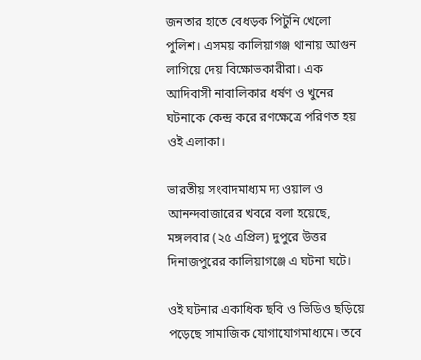জনতার হাতে বেধড়ক পিটুনি খেলো পুলিশ। এসময় কালিয়াগঞ্জ থানায় আগুন লাগিয়ে দেয় বিক্ষোভকারীরা। এক আদিবাসী নাবালিকার ধর্ষণ ও খুনের ঘটনাকে কেন্দ্র করে রণক্ষেত্রে পরিণত হয় ওই এলাকা।

ভারতীয় সংবাদমাধ্যম দ্য ওয়াল ও আনন্দবাজারের খবরে বলা হয়েছে, মঙ্গলবার (২৫ এপ্রিল) দুপুরে উত্তর দিনাজপুরের কালিয়াগঞ্জে এ ঘটনা ঘটে।

ওই ঘটনার একাধিক ছবি ও ভিডিও ছড়িয়ে পড়েছে সামাজিক যোগাযোগমাধ্যমে। তবে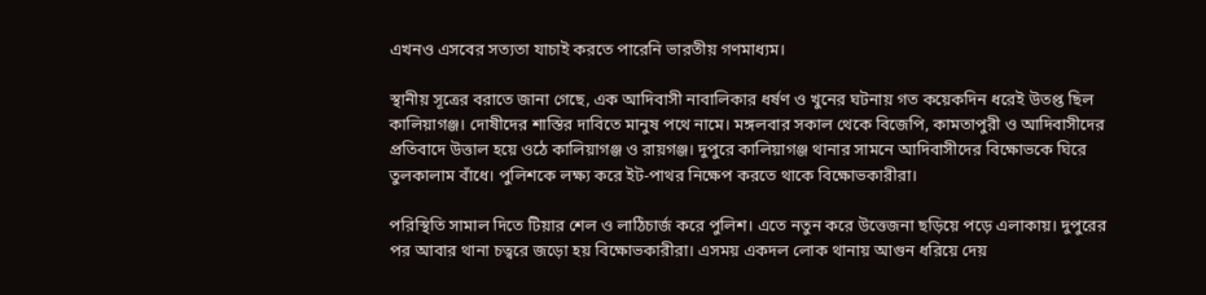এখনও এসবের সত্যতা যাচাই করতে পারেনি ভারতীয় গণমাধ্যম।

স্থানীয় সূত্রের বরাতে জানা গেছে, এক আদিবাসী নাবালিকার ধর্ষণ ও খুনের ঘটনায় গত কয়েকদিন ধরেই উতপ্ত ছিল কালিয়াগঞ্জ। দোষীদের শাস্তির দাবিতে মানুষ পথে নামে। মঙ্গলবার সকাল থেকে বিজেপি, কামতাপুরী ও আদিবাসীদের প্রতিবাদে উত্তাল হয়ে ওঠে কালিয়াগঞ্জ ও রায়গঞ্জ। দুপুরে কালিয়াগঞ্জ থানার সামনে আদিবাসীদের বিক্ষোভকে ঘিরে তুলকালাম বাঁধে। পুলিশকে লক্ষ্য করে ইট-পাথর নিক্ষেপ করতে থাকে বিক্ষোভকারীরা।

পরিস্থিতি সামাল দিতে টিয়ার শেল ও লাঠিচার্জ করে পুলিশ। এতে নতুন করে উত্তেজনা ছড়িয়ে পড়ে এলাকায়। দুপুরের পর আবার থানা চত্বরে জড়ো হয় বিক্ষোভকারীরা। এসময় একদল লোক থানায় আগুন ধরিয়ে দেয়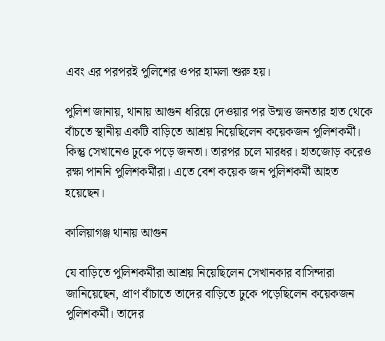এবং এর পরপরই পুলিশের ওপর হামলা শুরু হয়।

পুলিশ জানায়, থানায় আগুন ধরিয়ে দেওয়ার পর উন্মত্ত জনতার হাত থেকে বাঁচতে স্থানীয় একটি বাড়িতে আশ্রয় নিয়েছিলেন কয়েকজন পুলিশকর্মী। কিন্তু সেখানেও ঢুকে পড়ে জনতা। তারপর চলে মারধর। হাতজোড় করেও রক্ষা পাননি পুলিশকর্মীরা। এতে বেশ কয়েক জন পুলিশকর্মী আহত হয়েছেন।

কালিয়াগঞ্জ থানায় আগুন

যে বাড়িতে পুলিশকর্মীরা আশ্রয় নিয়েছিলেন সেখানকার বাসিন্দারা জানিয়েছেন, প্রাণ বাঁচাতে তাদের বাড়িতে ঢুকে পড়েছিলেন কয়েকজন পুলিশকর্মী। তাদের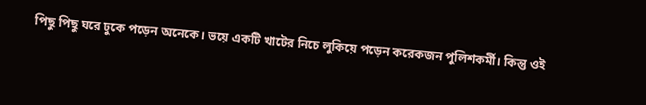পিছু পিছু ঘরে ঢুকে পড়েন অনেকে। ভয়ে একটি খাটের নিচে লুকিয়ে পড়েন করেকজন পুলিশকর্মী। কিন্তু ওই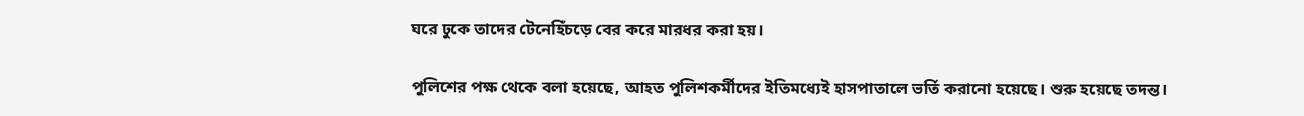ঘরে ঢুকে তাদের টেনেহিঁচড়ে বের করে মারধর করা হয়।

পুলিশের পক্ষ থেকে বলা হয়েছে, আহত পুলিশকর্মীদের ইতিমধ্যেই হাসপাতালে ভর্তি করানো হয়েছে। শুরু হয়েছে তদন্ত।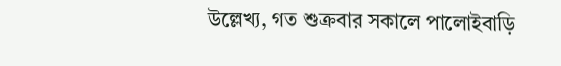উল্লেখ্য, গত শুক্রবার সকালে পালোইবাড়ি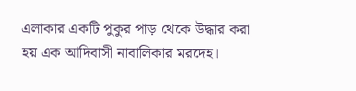এলাকার একটি পুকুর পাড় থেকে উদ্ধার করা হয় এক আদিবাসী নাবালিকার মরদেহ।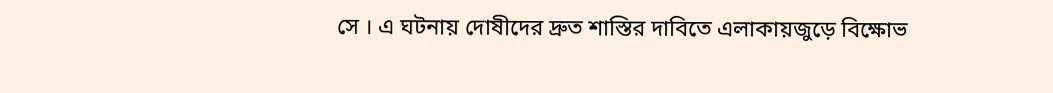সে । এ ঘটনায় দোষীদের দ্রুত শাস্তির দাবিতে এলাকায়জুড়ে বিক্ষোভ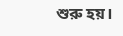শুরু হয়।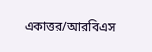একাত্তর/আরবিএস